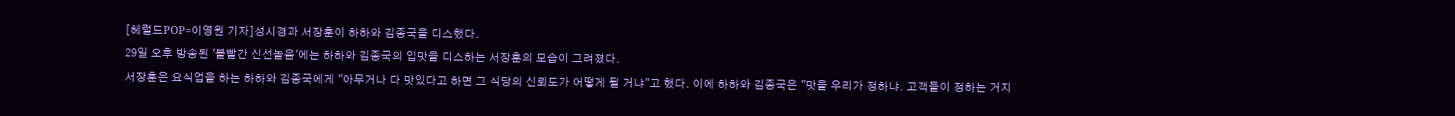[헤럴드POP=이영원 기자]성시경과 서장훈이 하하와 김종국을 디스했다.
29일 오후 방송된 '볼빨간 신선놀음'에는 하하와 김종국의 입맛을 디스하는 서장훈의 모습이 그려졌다.
서장훈은 요식업을 하는 하하와 김종국에게 "아무거나 다 맛있다고 하면 그 식당의 신뢰도가 어떻게 될 거냐"고 했다. 이에 하하와 김종국은 "맛을 우리가 정하냐. 고객들이 정하는 거지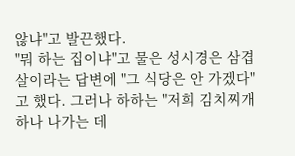않냐"고 발끈했다.
"뭐 하는 집이냐"고 물은 성시경은 삼겹살이라는 답변에 "그 식당은 안 가겠다"고 했다. 그러나 하하는 "저희 김치찌개 하나 나가는 데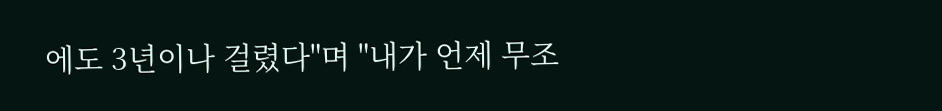에도 3년이나 걸렸다"며 "내가 언제 무조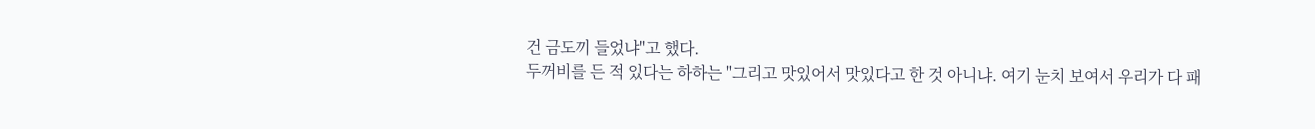건 금도끼 들었냐"고 했다.
두꺼비를 든 적 있다는 하하는 "그리고 맛있어서 맛있다고 한 것 아니냐. 여기 눈치 보여서 우리가 다 패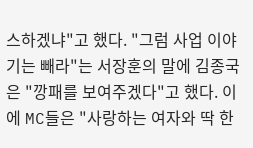스하겠냐"고 했다. "그럼 사업 이야기는 빼라"는 서장훈의 말에 김종국은 "깡패를 보여주겠다"고 했다. 이에 MC들은 "사랑하는 여자와 딱 한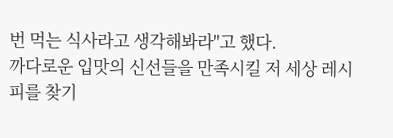번 먹는 식사라고 생각해봐라"고 했다.
까다로운 입맛의 신선들을 만족시킬 저 세상 레시피를 찾기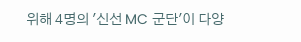위해 4명의 '신선 MC 군단'이 다양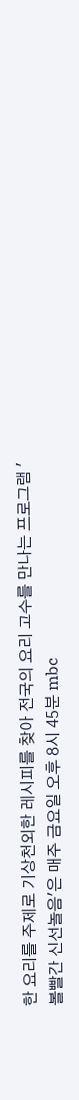한 요리를 주제로 기상천외한 레시피를 찾아 전국의 요리 고수를 만나는 프로그램 '볼빨간 신선놀음'은 매주 금요일 오후 8시 45분 mbc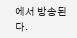에서 방송된다.